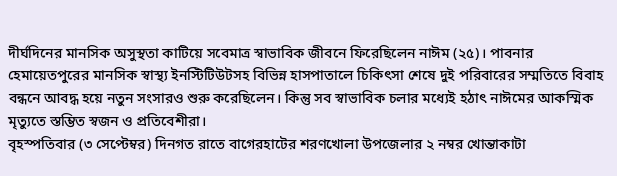দীর্ঘদিনের মানসিক অসুস্থতা কাটিয়ে সবেমাত্র স্বাভাবিক জীবনে ফিরেছিলেন নাঈম (২৫)। পাবনার হেমায়েতপুরের মানসিক স্বাস্থ্য ইনস্টিটিউটসহ বিভিন্ন হাসপাতালে চিকিৎসা শেষে দুই পরিবারের সম্মতিতে বিবাহ বন্ধনে আবদ্ধ হয়ে নতুন সংসারও শুরু করেছিলেন। কিন্তু সব স্বাভাবিক চলার মধ্যেই হঠাৎ নাঈমের আকস্মিক মৃত্যুতে স্তম্ভিত স্বজন ও প্রতিবেশীরা।
বৃহস্পতিবার (৩ সেপ্টেম্বর) দিনগত রাতে বাগেরহাটের শরণখোলা উপজেলার ২ নম্বর খোন্তাকাটা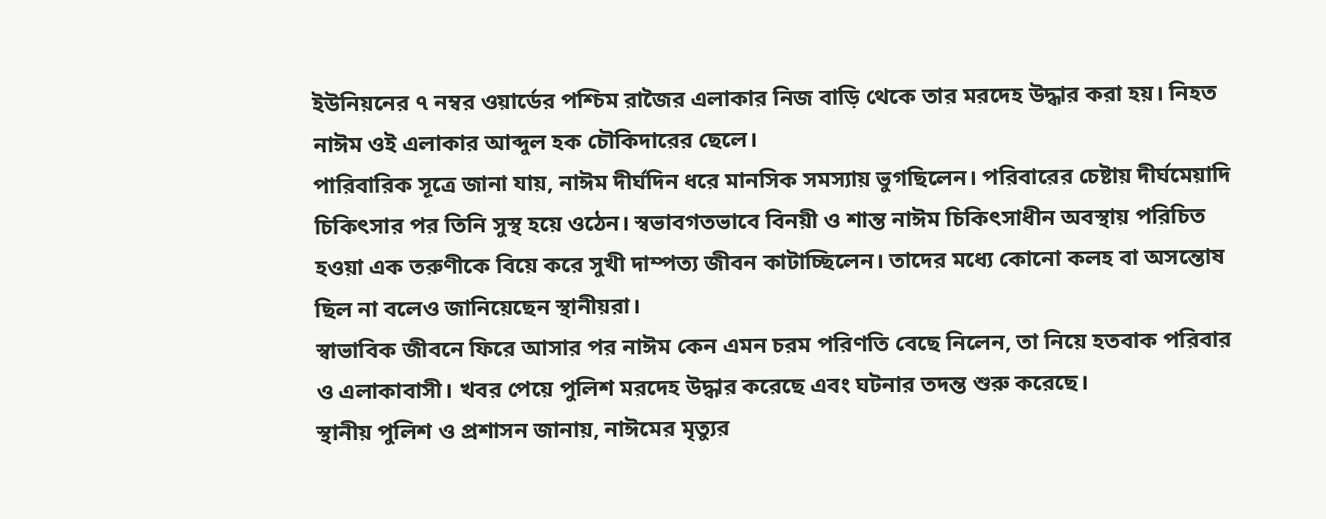ইউনিয়নের ৭ নম্বর ওয়ার্ডের পশ্চিম রাজৈর এলাকার নিজ বাড়ি থেকে তার মরদেহ উদ্ধার করা হয়। নিহত নাঈম ওই এলাকার আব্দুল হক চৌকিদারের ছেলে।
পারিবারিক সূত্রে জানা যায়, নাঈম দীর্ঘদিন ধরে মানসিক সমস্যায় ভুগছিলেন। পরিবারের চেষ্টায় দীর্ঘমেয়াদি চিকিৎসার পর তিনি সুস্থ হয়ে ওঠেন। স্বভাবগতভাবে বিনয়ী ও শান্ত নাঈম চিকিৎসাধীন অবস্থায় পরিচিত হওয়া এক তরুণীকে বিয়ে করে সুখী দাম্পত্য জীবন কাটাচ্ছিলেন। তাদের মধ্যে কোনো কলহ বা অসন্তোষ ছিল না বলেও জানিয়েছেন স্থানীয়রা।
স্বাভাবিক জীবনে ফিরে আসার পর নাঈম কেন এমন চরম পরিণতি বেছে নিলেন, তা নিয়ে হতবাক পরিবার ও এলাকাবাসী। খবর পেয়ে পুলিশ মরদেহ উদ্ধার করেছে এবং ঘটনার তদন্ত শুরু করেছে।
স্থানীয় পুলিশ ও প্রশাসন জানায়, নাঈমের মৃত্যুর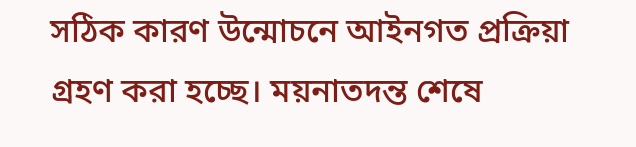সঠিক কারণ উন্মোচনে আইনগত প্রক্রিয়া গ্রহণ করা হচ্ছে। ময়নাতদন্ত শেষে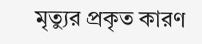মৃত্যুর প্রকৃত কারণ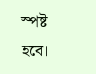স্পষ্ট হবে।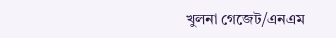খুলনা গেজেট/এনএম